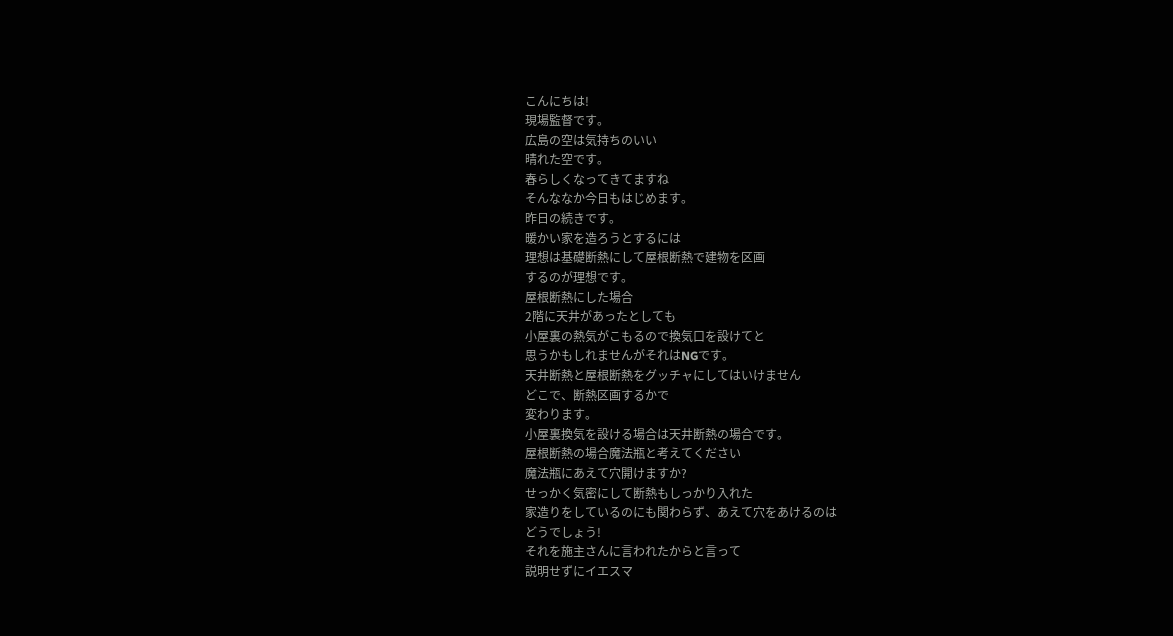こんにちは!
現場監督です。
広島の空は気持ちのいい
晴れた空です。
春らしくなってきてますね
そんななか今日もはじめます。
昨日の続きです。
暖かい家を造ろうとするには
理想は基礎断熱にして屋根断熱で建物を区画
するのが理想です。
屋根断熱にした場合
2階に天井があったとしても
小屋裏の熱気がこもるので換気口を設けてと
思うかもしれませんがそれはNGです。
天井断熱と屋根断熱をグッチャにしてはいけません
どこで、断熱区画するかで
変わります。
小屋裏換気を設ける場合は天井断熱の場合です。
屋根断熱の場合魔法瓶と考えてください
魔法瓶にあえて穴開けますか?
せっかく気密にして断熱もしっかり入れた
家造りをしているのにも関わらず、あえて穴をあけるのは
どうでしょう!
それを施主さんに言われたからと言って
説明せずにイエスマ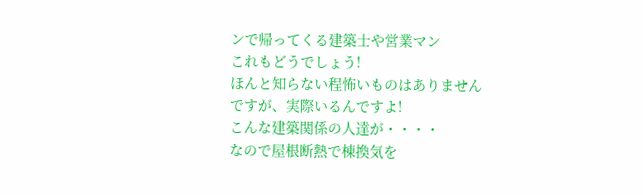ンで帰ってくる建築士や営業マン
これもどうでしょう!
ほんと知らない程怖いものはありません
ですが、実際いるんですよ!
こんな建築関係の人達が・・・・
なので屋根断熱で棟換気を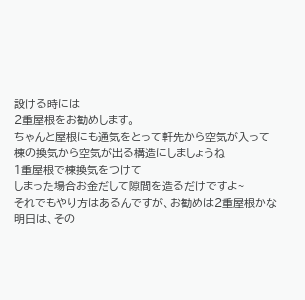設ける時には
2重屋根をお勧めします。
ちゃんと屋根にも通気をとって軒先から空気が入って
棟の換気から空気が出る構造にしましょうね
1重屋根で棟換気をつけて
しまった場合お金だして隙間を造るだけですよ~
それでもやり方はあるんですが、お勧めは2重屋根かな
明日は、その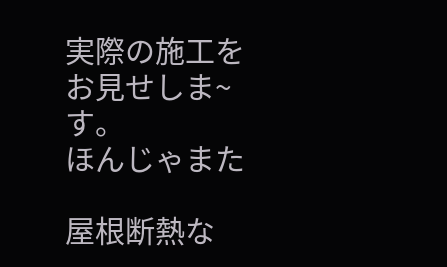実際の施工をお見せしま~す。
ほんじゃまた

屋根断熱な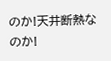のか!天井断熱なのか!